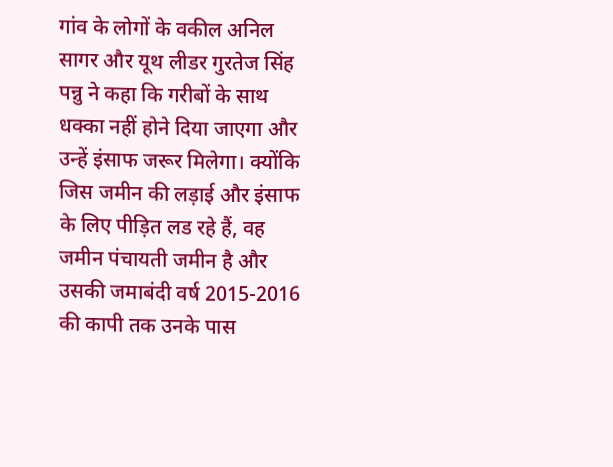गांव के लोगों के वकील अनिल सागर और यूथ लीडर गुरतेज सिंह पन्नु ने कहा कि गरीबों के साथ धक्का नहीं होने दिया जाएगा और उन्हें इंसाफ जरूर मिलेगा। क्योंकि जिस जमीन की लड़ाई और इंसाफ के लिए पीड़ित लड रहे हैं, वह जमीन पंचायती जमीन है और उसकी जमाबंदी वर्ष 2015-2016 की कापी तक उनके पास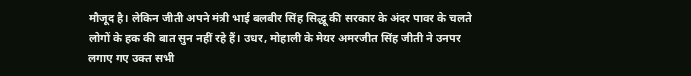मौजूद है। लेकिन जीती अपने मंत्री भाई बलबीर सिंह सिद्धू की सरकार के अंदर पावर के चलते लोगों के हक की बात सुन नहीं रहे हैं। उधर, मोहाली के मेयर अमरजीत सिंह जीती ने उनपर लगाए गए उक्त सभी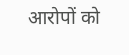आरोपों को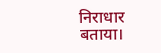निराधार बताया।